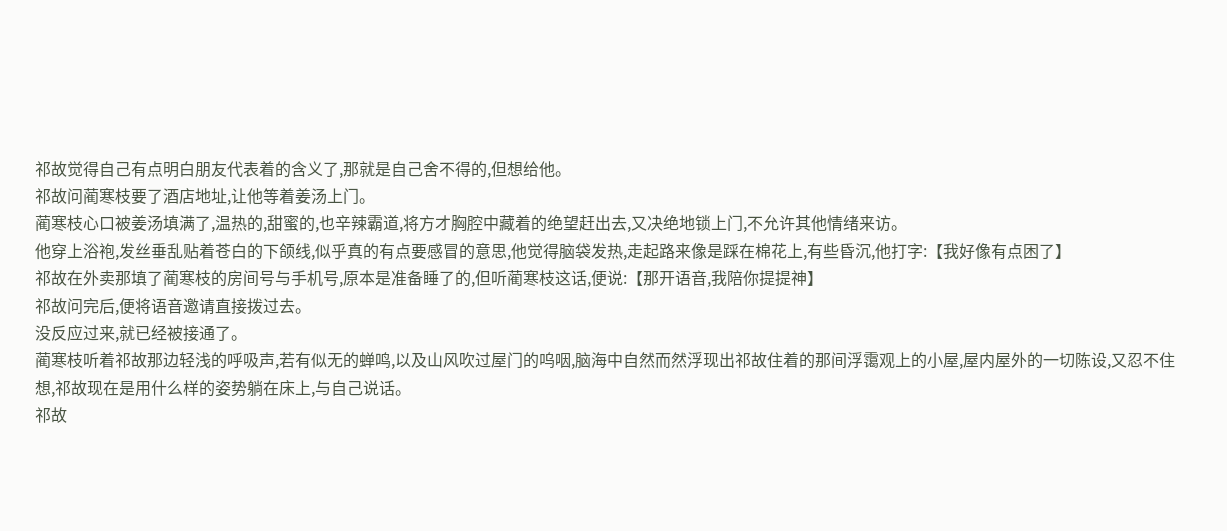祁故觉得自己有点明白朋友代表着的含义了,那就是自己舍不得的,但想给他。
祁故问蔺寒枝要了酒店地址,让他等着姜汤上门。
蔺寒枝心口被姜汤填满了,温热的,甜蜜的,也辛辣霸道,将方才胸腔中藏着的绝望赶出去,又决绝地锁上门,不允许其他情绪来访。
他穿上浴袍,发丝垂乱贴着苍白的下颌线,似乎真的有点要感冒的意思,他觉得脑袋发热,走起路来像是踩在棉花上,有些昏沉,他打字:【我好像有点困了】
祁故在外卖那填了蔺寒枝的房间号与手机号,原本是准备睡了的,但听蔺寒枝这话,便说:【那开语音,我陪你提提神】
祁故问完后,便将语音邀请直接拨过去。
没反应过来,就已经被接通了。
蔺寒枝听着祁故那边轻浅的呼吸声,若有似无的蝉鸣,以及山风吹过屋门的呜咽,脑海中自然而然浮现出祁故住着的那间浮霭观上的小屋,屋内屋外的一切陈设,又忍不住想,祁故现在是用什么样的姿势躺在床上,与自己说话。
祁故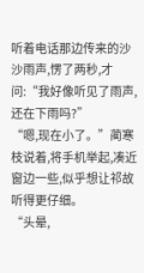听着电话那边传来的沙沙雨声,愣了两秒,才问:“我好像听见了雨声,还在下雨吗?”
“嗯,现在小了。”蔺寒枝说着,将手机举起,凑近窗边一些,似乎想让祁故听得更仔细。
“头晕,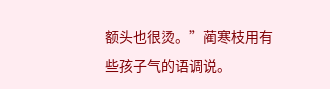额头也很烫。”蔺寒枝用有些孩子气的语调说。